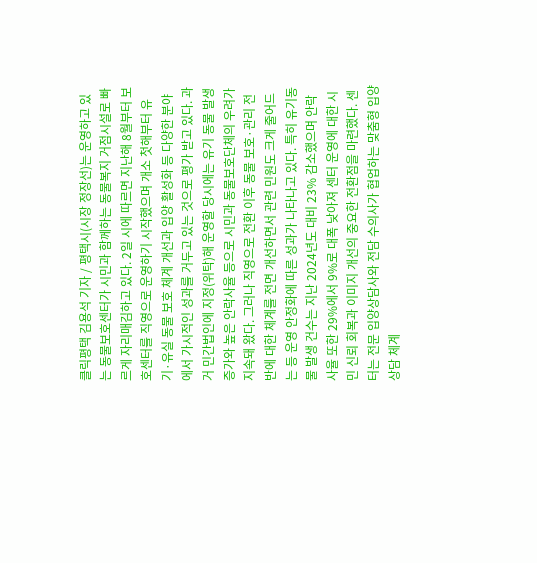클릭평택 김용석 기자 / 평택시(시장 정장선)는 운영하고 있는 동물보호센터가 시민과 함께하는 동물복지 거점시설로 빠르게 자리매김하고 있다. 2일 시에 따르면 지난해 8월부터 보호센터를 직영으로 운영하기 시작했으며 개소 첫해부터 유기·유실 동물 보호 체계 개선과 입양 활성화 등 다양한 분야에서 가시적인 성과를 거두고 있는 것으로 평가 받고 있다. 과거 민간법인에 지정(위탁)해 운영할 당시에는 유기 동물 발생 증가와 높은 안락사율 등으로 시민과 동물보호단체의 우려가 지속돼 왔다. 그러나 직영으로 전환 이후 동물 보호·관리 전반에 대한 체계를 전면 개선하면서 관련 민원도 크게 줄어드는 등 운영 안정화에 따른 성과가 나타나고 있다. 특히 유기동물 발생 건수는 지난 2024년도 대비 23% 감소했으며 안락사율 또한 29%에서 9%로 대폭 낮아져 센터 운영에 대한 시민 신뢰 회복과 이미지 개선의 중요한 전환점을 마련했다. 센터는 전문 입양상담사와 전담 수의사가 협업하는 맞춤형 입양 상담 체계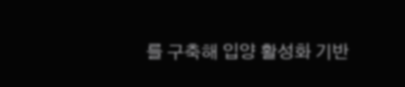를 구축해 입양 활성화 기반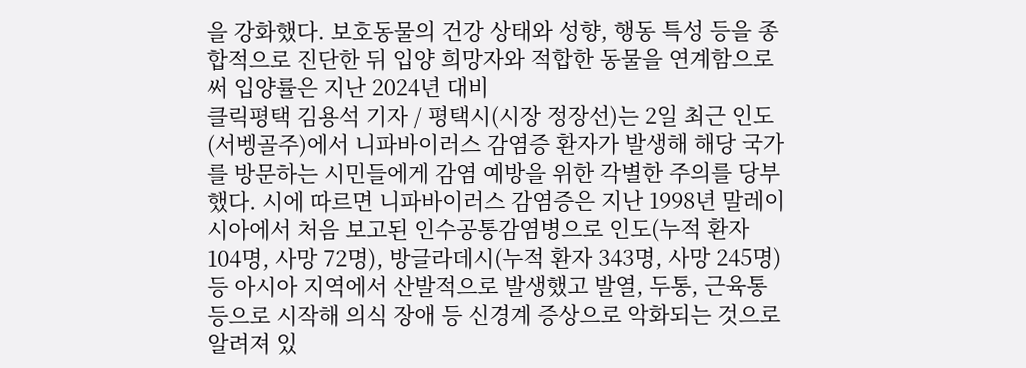을 강화했다. 보호동물의 건강 상태와 성향, 행동 특성 등을 종합적으로 진단한 뒤 입양 희망자와 적합한 동물을 연계함으로써 입양률은 지난 2024년 대비
클릭평택 김용석 기자 / 평택시(시장 정장선)는 2일 최근 인도(서벵골주)에서 니파바이러스 감염증 환자가 발생해 해당 국가를 방문하는 시민들에게 감염 예방을 위한 각별한 주의를 당부했다. 시에 따르면 니파바이러스 감염증은 지난 1998년 말레이시아에서 처음 보고된 인수공통감염병으로 인도(누적 환자 104명, 사망 72명), 방글라데시(누적 환자 343명, 사망 245명) 등 아시아 지역에서 산발적으로 발생했고 발열, 두통, 근육통 등으로 시작해 의식 장애 등 신경계 증상으로 악화되는 것으로 알려져 있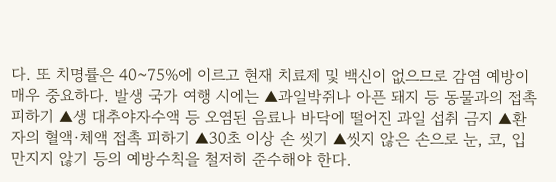다. 또 치명률은 40~75%에 이르고 현재 치료제 및 백신이 없으므로 감염 예방이 매우 중요하다. 발생 국가 여행 시에는 ▲과일박쥐나 아픈 돼지 등 동물과의 접촉 피하기 ▲생 대추야자수액 등 오염된 음료나 바닥에 떨어진 과일 섭취 금지 ▲환자의 혈액·체액 접촉 피하기 ▲30초 이상 손 씻기 ▲씻지 않은 손으로 눈, 코, 입 만지지 않기 등의 예방수칙을 철저히 준수해야 한다.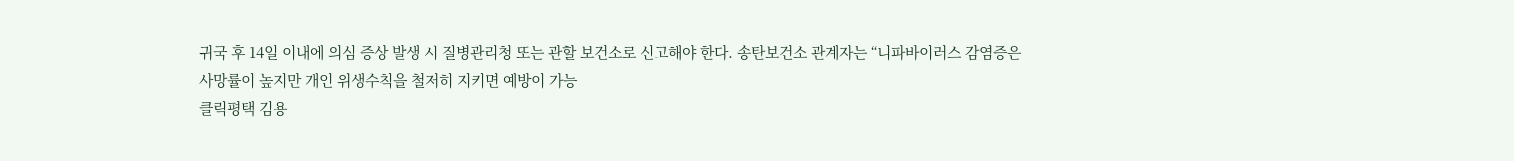귀국 후 14일 이내에 의심 증상 발생 시 질병관리청 또는 관할 보건소로 신고해야 한다. 송탄보건소 관계자는 “니파바이러스 감염증은 사망률이 높지만 개인 위생수칙을 철저히 지키면 예방이 가능
클릭평택 김용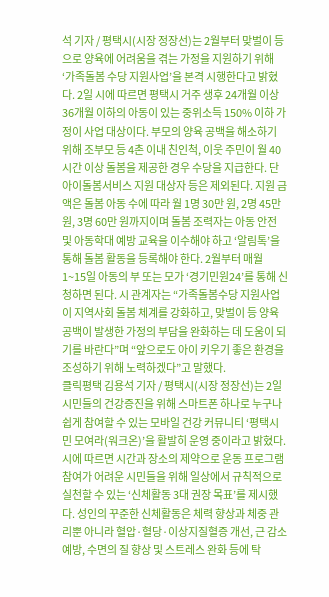석 기자 / 평택시(시장 정장선)는 2월부터 맞벌이 등으로 양육에 어려움을 겪는 가정을 지원하기 위해 ‘가족돌봄 수당 지원사업’을 본격 시행한다고 밝혔다. 2일 시에 따르면 평택시 거주 생후 24개월 이상 36개월 이하의 아동이 있는 중위소득 150% 이하 가정이 사업 대상이다. 부모의 양육 공백을 해소하기 위해 조부모 등 4촌 이내 친인척, 이웃 주민이 월 40시간 이상 돌봄을 제공한 경우 수당을 지급한다. 단 아이돌봄서비스 지원 대상자 등은 제외된다. 지원 금액은 돌봄 아동 수에 따라 월 1명 30만 원, 2명 45만 원, 3명 60만 원까지이며 돌봄 조력자는 아동 안전 및 아동학대 예방 교육을 이수해야 하고 ‘알림톡’을 통해 돌봄 활동을 등록해야 한다. 2월부터 매월 1~15일 아동의 부 또는 모가 ‘경기민원24’를 통해 신청하면 된다. 시 관계자는 “가족돌봄수당 지원사업이 지역사회 돌봄 체계를 강화하고, 맞벌이 등 양육 공백이 발생한 가정의 부담을 완화하는 데 도움이 되기를 바란다”며 “앞으로도 아이 키우기 좋은 환경을 조성하기 위해 노력하겠다”고 말했다.
클릭평택 김용석 기자 / 평택시(시장 정장선)는 2일 시민들의 건강증진을 위해 스마트폰 하나로 누구나 쉽게 참여할 수 있는 모바일 건강 커뮤니티 ‘평택시민 모여라(워크온)’을 활발히 운영 중이라고 밝혔다. 시에 따르면 시간과 장소의 제약으로 운동 프로그램 참여가 어려운 시민들을 위해 일상에서 규칙적으로 실천할 수 있는 ‘신체활동 3대 권장 목표’를 제시했다. 성인의 꾸준한 신체활동은 체력 향상과 체중 관리뿐 아니라 혈압·혈당·이상지질혈증 개선, 근 감소 예방, 수면의 질 향상 및 스트레스 완화 등에 탁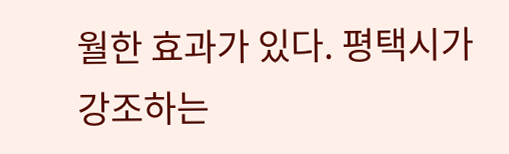월한 효과가 있다. 평택시가 강조하는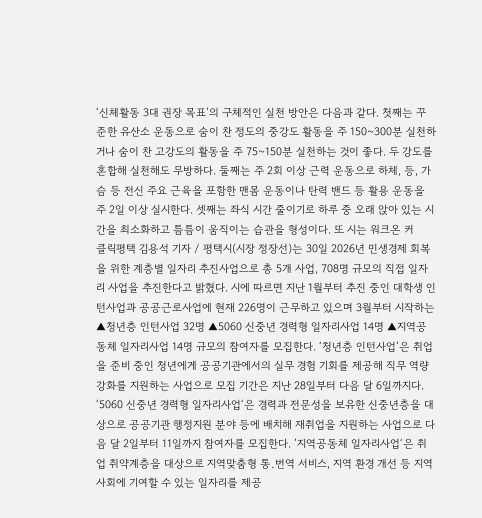‘신체활동 3대 권장 목표’의 구체적인 실천 방안은 다음과 같다. 첫째는 꾸준한 유산소 운동으로 숨이 찬 정도의 중강도 활동을 주 150~300분 실천하거나 숨이 찬 고강도의 활동을 주 75~150분 실천하는 것이 좋다. 두 강도를 혼합해 실천해도 무방하다. 둘째는 주 2회 이상 근력 운동으로 하체, 등, 가슴 등 전신 주요 근육을 포함한 맨몸 운동이나 탄력 밴드 등 활용 운동을 주 2일 이상 실시한다. 셋째는 좌식 시간 줄이기로 하루 중 오래 앉아 있는 시간을 최소화하고 틈틈이 움직이는 습관을 형성이다. 또 시는 워크온 커
클릭평택 김용석 기자 / 평택시(시장 정장선)는 30일 2026년 민생경제 회복을 위한 계층별 일자리 추진사업으로 총 5개 사업, 708명 규모의 직접 일자리 사업을 추진한다고 밝혔다. 시에 따르면 지난 1월부터 추진 중인 대학생 인턴사업과 공공근로사업에 현재 226명이 근무하고 있으며 3월부터 시작하는 ▲청년층 인턴사업 32명 ▲5060 신중년 경력형 일자리사업 14명 ▲지역공동체 일자리사업 14명 규모의 참여자를 모집한다. ‘청년층 인턴사업’은 취업을 준비 중인 청년에게 공공기관에서의 실무 경험 기회를 제공해 직무 역량 강화를 지원하는 사업으로 모집 기간은 지난 28일부터 다음 달 6일까지다. ‘5060 신중년 경력형 일자리사업‘은 경력과 전문성을 보유한 신중년층을 대상으로 공공기관 행정지원 분야 등에 배치해 재취업을 지원하는 사업으로 다음 달 2일부터 11일까지 참여자를 모집한다. ’지역공동체 일자리사업‘은 취업 취약계층을 대상으로 지역맞춤형 통․번역 서비스, 지역 환경 개선 등 지역사회에 기여할 수 있는 일자리를 제공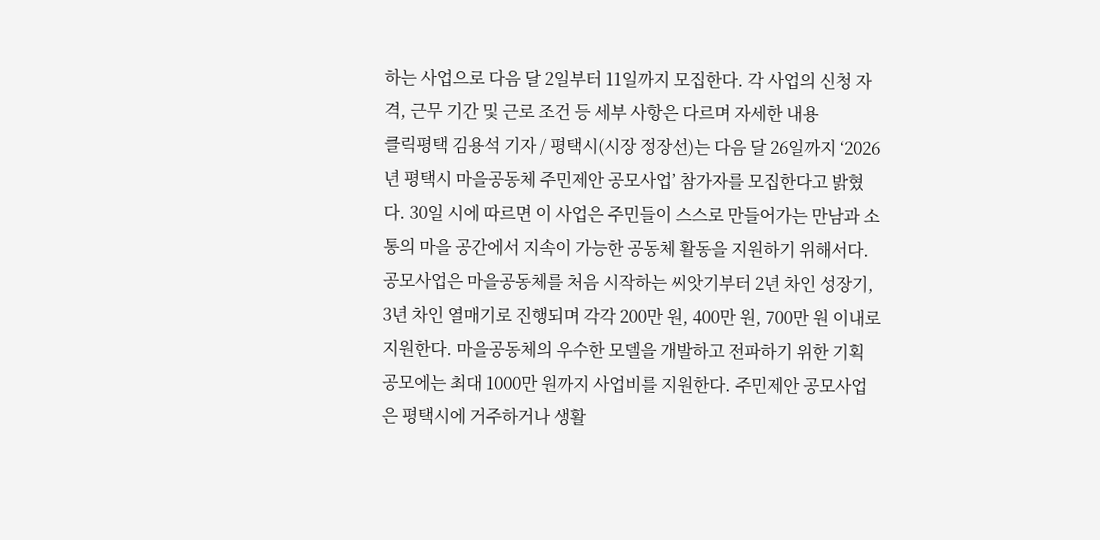하는 사업으로 다음 달 2일부터 11일까지 모집한다. 각 사업의 신청 자격, 근무 기간 및 근로 조건 등 세부 사항은 다르며 자세한 내용
클릭평택 김용석 기자 / 평택시(시장 정장선)는 다음 달 26일까지 ‘2026년 평택시 마을공동체 주민제안 공모사업’ 참가자를 모집한다고 밝혔다. 30일 시에 따르면 이 사업은 주민들이 스스로 만들어가는 만남과 소통의 마을 공간에서 지속이 가능한 공동체 활동을 지원하기 위해서다. 공모사업은 마을공동체를 처음 시작하는 씨앗기부터 2년 차인 성장기, 3년 차인 열매기로 진행되며 각각 200만 원, 400만 원, 700만 원 이내로 지원한다. 마을공동체의 우수한 모델을 개발하고 전파하기 위한 기획 공모에는 최대 1000만 원까지 사업비를 지원한다. 주민제안 공모사업은 평택시에 거주하거나 생활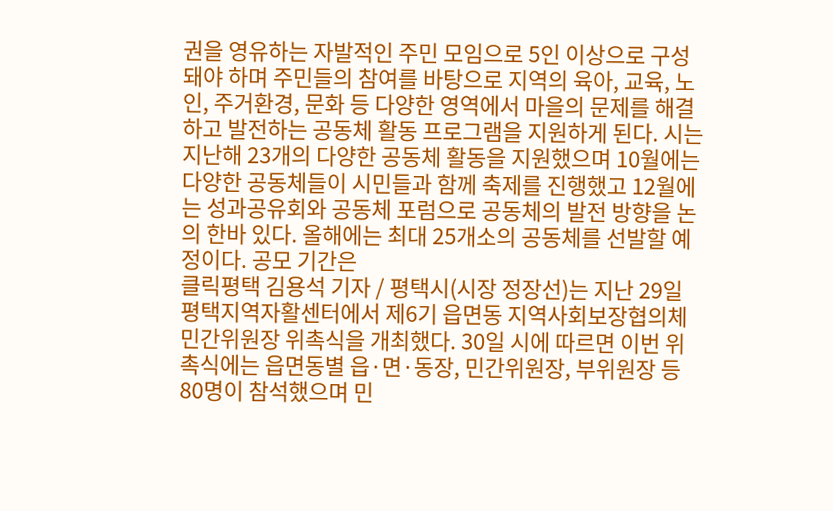권을 영유하는 자발적인 주민 모임으로 5인 이상으로 구성돼야 하며 주민들의 참여를 바탕으로 지역의 육아, 교육, 노인, 주거환경, 문화 등 다양한 영역에서 마을의 문제를 해결하고 발전하는 공동체 활동 프로그램을 지원하게 된다. 시는 지난해 23개의 다양한 공동체 활동을 지원했으며 10월에는 다양한 공동체들이 시민들과 함께 축제를 진행했고 12월에는 성과공유회와 공동체 포럼으로 공동체의 발전 방향을 논의 한바 있다. 올해에는 최대 25개소의 공동체를 선발할 예정이다. 공모 기간은
클릭평택 김용석 기자 / 평택시(시장 정장선)는 지난 29일 평택지역자활센터에서 제6기 읍면동 지역사회보장협의체 민간위원장 위촉식을 개최했다. 30일 시에 따르면 이번 위촉식에는 읍면동별 읍·면·동장, 민간위원장, 부위원장 등 80명이 참석했으며 민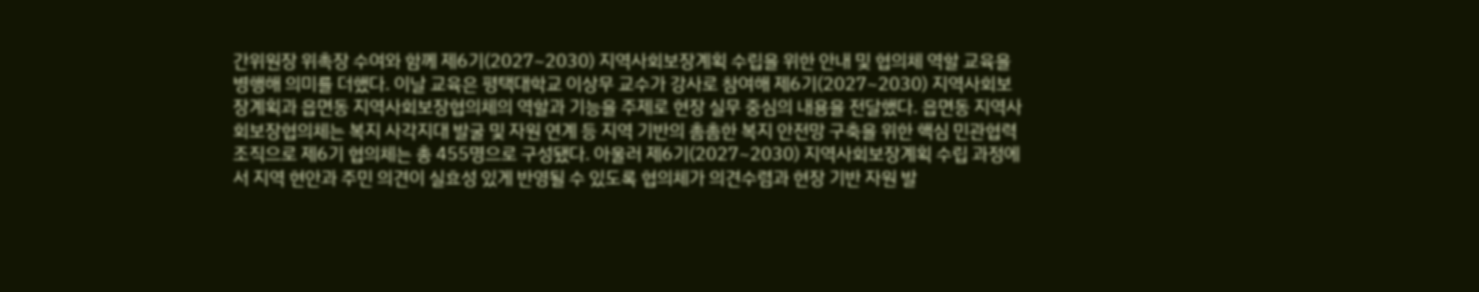간위원장 위촉장 수여와 함께 제6기(2027~2030) 지역사회보장계획 수립을 위한 안내 및 협의체 역할 교육을 병행해 의미를 더했다. 이날 교육은 평택대학교 이상무 교수가 강사로 참여해 제6기(2027~2030) 지역사회보장계획과 읍면동 지역사회보장협의체의 역할과 기능을 주제로 현장 실무 중심의 내용을 전달했다. 읍면동 지역사회보장협의체는 복지 사각지대 발굴 및 자원 연계 등 지역 기반의 촘촘한 복지 안전망 구축을 위한 핵심 민관협력 조직으로 제6기 협의체는 총 455명으로 구성됐다. 아울러 제6기(2027~2030) 지역사회보장계획 수립 과정에서 지역 현안과 주민 의견이 실효성 있게 반영될 수 있도록 협의체가 의견수렴과 현장 기반 자원 발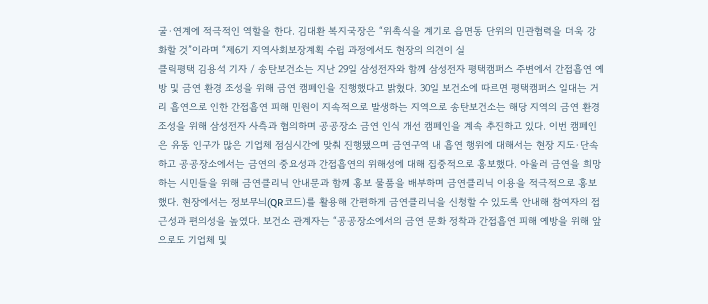굴·연계에 적극적인 역할을 한다. 김대환 복지국장은 “위촉식을 계기로 읍면동 단위의 민관협력을 더욱 강화할 것”이라며 “제6기 지역사회보장계획 수립 과정에서도 현장의 의견이 실
클릭평택 김용석 기자 / 송탄보건소는 지난 29일 삼성전자와 함께 삼성전자 평택캠퍼스 주변에서 간접흡연 예방 및 금연 환경 조성을 위해 금연 캠페인을 진행했다고 밝혔다. 30일 보건소에 따르면 평택캠퍼스 일대는 거리 흡연으로 인한 간접흡연 피해 민원이 지속적으로 발생하는 지역으로 송탄보건소는 해당 지역의 금연 환경 조성을 위해 삼성전자 사측과 협의하며 공공장소 금연 인식 개선 캠페인을 계속 추진하고 있다. 이번 캠페인은 유동 인구가 많은 기업체 점심시간에 맞춰 진행됐으며 금연구역 내 흡연 행위에 대해서는 현장 지도·단속하고 공공장소에서는 금연의 중요성과 간접흡연의 위해성에 대해 집중적으로 홍보했다. 아울러 금연을 희망하는 시민들을 위해 금연클리닉 안내문과 함께 홍보 물품을 배부하며 금연클리닉 이용을 적극적으로 홍보했다. 현장에서는 정보무늬(QR코드)를 활용해 간편하게 금연클리닉을 신청할 수 있도록 안내해 참여자의 접근성과 편의성을 높였다. 보건소 관계자는 “공공장소에서의 금연 문화 정착과 간접흡연 피해 예방을 위해 앞으로도 기업체 및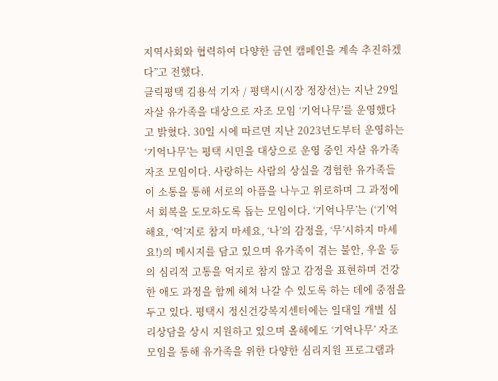지역사회와 협력하여 다양한 금연 캠페인을 계속 추진하겠다”고 전했다.
클릭평택 김용석 기자 / 평택시(시장 정장선)는 지난 29일 자살 유가족을 대상으로 자조 모임 ‘기억나무’를 운영했다고 밝혔다. 30일 시에 따르면 지난 2023년도부터 운영하는 ‘기억나무’는 평택 시민을 대상으로 운영 중인 자살 유가족 자조 모임이다. 사랑하는 사람의 상실을 경험한 유가족들이 소통을 통해 서로의 아픔을 나누고 위로하며 그 과정에서 회복을 도모하도록 돕는 모임이다. ‘기억나무’는 (‘기’억해요, ‘억’지로 참지 마세요, ‘나’의 감정을, ‘무’시하지 마세요!)의 메시지를 담고 있으며 유가족이 겪는 불안, 우울 등의 심리적 고통을 억지로 참지 않고 감정을 표현하며 건강한 애도 과정을 함께 헤쳐 나갈 수 있도록 하는 데에 중점을 두고 있다. 평택시 정신건강복지센터에는 일대일 개별 심리상담을 상시 지원하고 있으며 올해에도 ‘기억나무’ 자조 모임을 통해 유가족을 위한 다양한 심리지원 프로그램과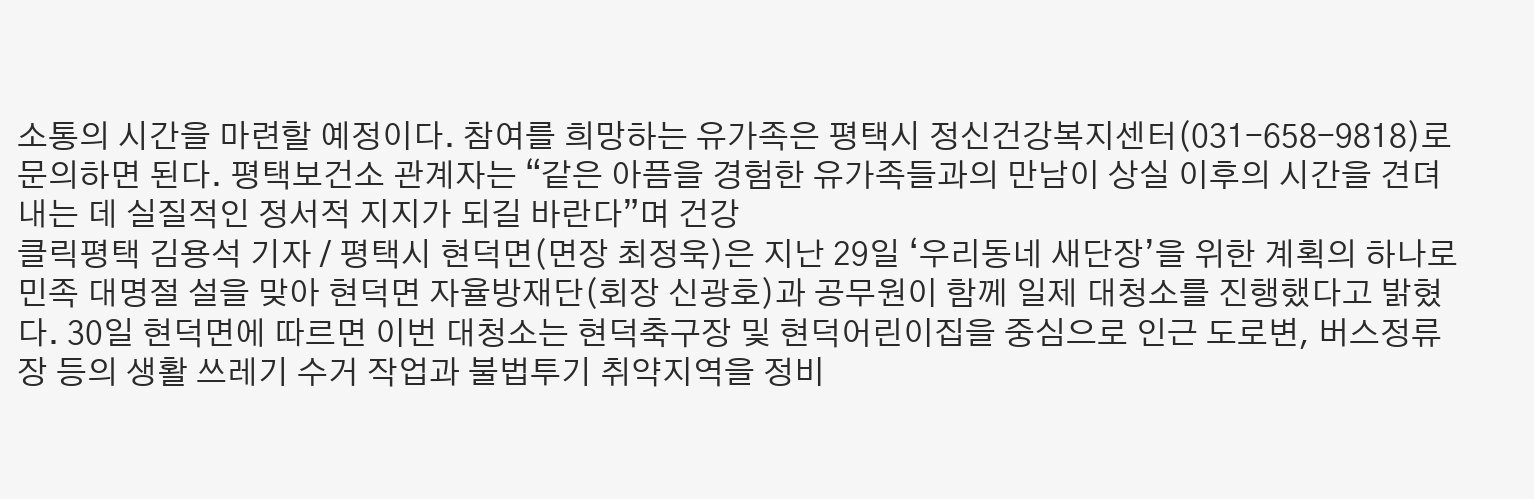소통의 시간을 마련할 예정이다. 참여를 희망하는 유가족은 평택시 정신건강복지센터(031-658-9818)로 문의하면 된다. 평택보건소 관계자는 “같은 아픔을 경험한 유가족들과의 만남이 상실 이후의 시간을 견뎌내는 데 실질적인 정서적 지지가 되길 바란다”며 건강
클릭평택 김용석 기자 / 평택시 현덕면(면장 최정욱)은 지난 29일 ‘우리동네 새단장’을 위한 계획의 하나로 민족 대명절 설을 맞아 현덕면 자율방재단(회장 신광호)과 공무원이 함께 일제 대청소를 진행했다고 밝혔다. 30일 현덕면에 따르면 이번 대청소는 현덕축구장 및 현덕어린이집을 중심으로 인근 도로변, 버스정류장 등의 생활 쓰레기 수거 작업과 불법투기 취약지역을 정비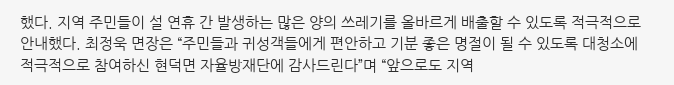했다. 지역 주민들이 설 연휴 간 발생하는 많은 양의 쓰레기를 올바르게 배출할 수 있도록 적극적으로 안내했다. 최정욱 면장은 “주민들과 귀성객들에게 편안하고 기분 좋은 명절이 될 수 있도록 대청소에 적극적으로 참여하신 현덕면 자율방재단에 감사드린다”며 “앞으로도 지역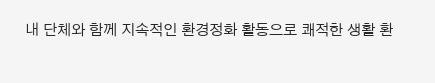내 단체와 함께 지속적인 환경정화 활동으로 쾌적한 생활 환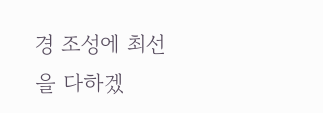경 조성에 최선을 다하겠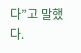다”고 말했다.